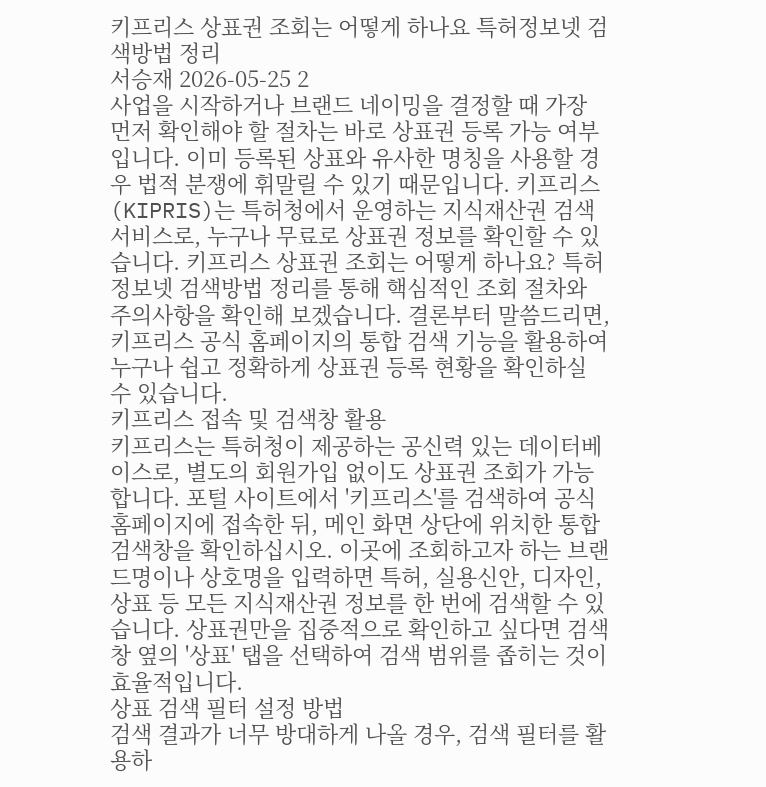키프리스 상표권 조회는 어떻게 하나요 특허정보넷 검색방법 정리
서승재 2026-05-25 2
사업을 시작하거나 브랜드 네이밍을 결정할 때 가장 먼저 확인해야 할 절차는 바로 상표권 등록 가능 여부입니다. 이미 등록된 상표와 유사한 명칭을 사용할 경우 법적 분쟁에 휘말릴 수 있기 때문입니다. 키프리스(KIPRIS)는 특허청에서 운영하는 지식재산권 검색 서비스로, 누구나 무료로 상표권 정보를 확인할 수 있습니다. 키프리스 상표권 조회는 어떻게 하나요? 특허정보넷 검색방법 정리를 통해 핵심적인 조회 절차와 주의사항을 확인해 보겠습니다. 결론부터 말씀드리면, 키프리스 공식 홈페이지의 통합 검색 기능을 활용하여 누구나 쉽고 정확하게 상표권 등록 현황을 확인하실 수 있습니다.
키프리스 접속 및 검색창 활용
키프리스는 특허청이 제공하는 공신력 있는 데이터베이스로, 별도의 회원가입 없이도 상표권 조회가 가능합니다. 포털 사이트에서 '키프리스'를 검색하여 공식 홈페이지에 접속한 뒤, 메인 화면 상단에 위치한 통합 검색창을 확인하십시오. 이곳에 조회하고자 하는 브랜드명이나 상호명을 입력하면 특허, 실용신안, 디자인, 상표 등 모든 지식재산권 정보를 한 번에 검색할 수 있습니다. 상표권만을 집중적으로 확인하고 싶다면 검색창 옆의 '상표' 탭을 선택하여 검색 범위를 좁히는 것이 효율적입니다.
상표 검색 필터 설정 방법
검색 결과가 너무 방대하게 나올 경우, 검색 필터를 활용하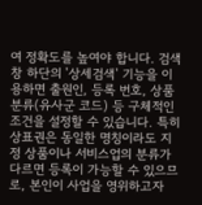여 정확도를 높여야 합니다. 검색창 하단의 '상세검색' 기능을 이용하면 출원인, 등록 번호, 상품 분류(유사군 코드) 등 구체적인 조건을 설정할 수 있습니다. 특히 상표권은 동일한 명칭이라도 지정 상품이나 서비스업의 분류가 다르면 등록이 가능할 수 있으므로, 본인이 사업을 영위하고자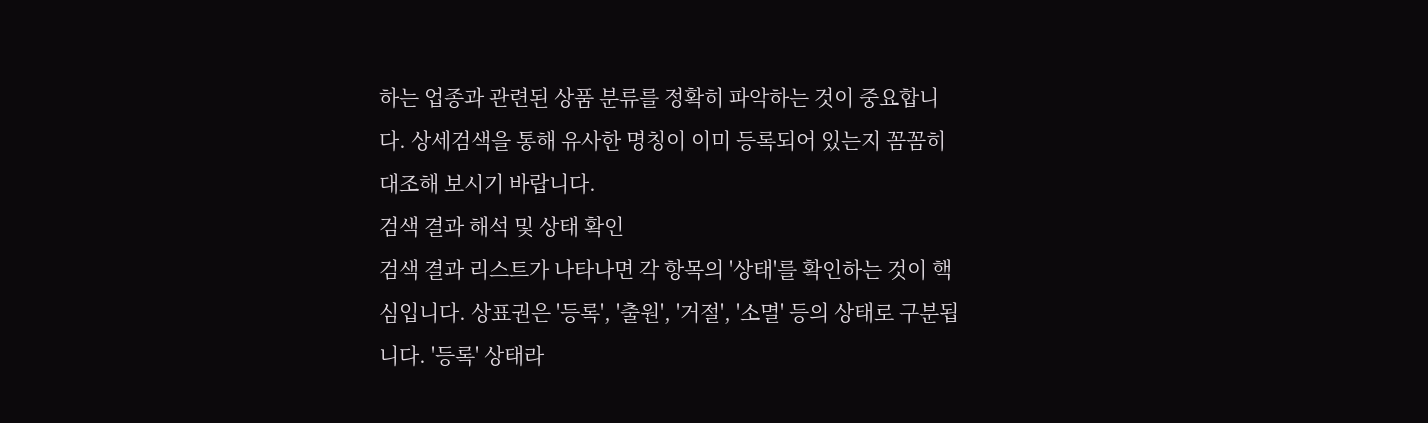하는 업종과 관련된 상품 분류를 정확히 파악하는 것이 중요합니다. 상세검색을 통해 유사한 명칭이 이미 등록되어 있는지 꼼꼼히 대조해 보시기 바랍니다.
검색 결과 해석 및 상태 확인
검색 결과 리스트가 나타나면 각 항목의 '상태'를 확인하는 것이 핵심입니다. 상표권은 '등록', '출원', '거절', '소멸' 등의 상태로 구분됩니다. '등록' 상태라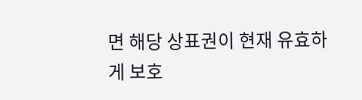면 해당 상표권이 현재 유효하게 보호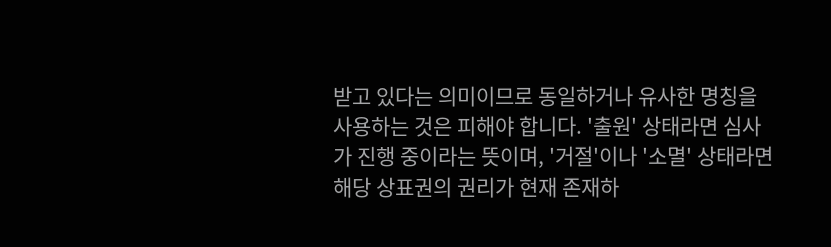받고 있다는 의미이므로 동일하거나 유사한 명칭을 사용하는 것은 피해야 합니다. '출원' 상태라면 심사가 진행 중이라는 뜻이며, '거절'이나 '소멸' 상태라면 해당 상표권의 권리가 현재 존재하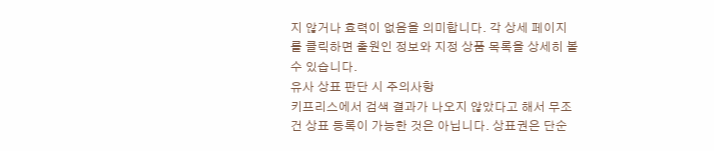지 않거나 효력이 없음을 의미합니다. 각 상세 페이지를 클릭하면 출원인 정보와 지정 상품 목록을 상세히 볼 수 있습니다.
유사 상표 판단 시 주의사항
키프리스에서 검색 결과가 나오지 않았다고 해서 무조건 상표 등록이 가능한 것은 아닙니다. 상표권은 단순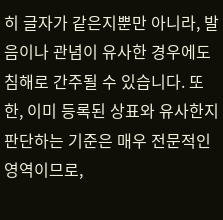히 글자가 같은지뿐만 아니라, 발음이나 관념이 유사한 경우에도 침해로 간주될 수 있습니다. 또한, 이미 등록된 상표와 유사한지 판단하는 기준은 매우 전문적인 영역이므로,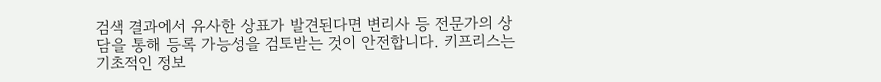검색 결과에서 유사한 상표가 발견된다면 변리사 등 전문가의 상담을 통해 등록 가능성을 검토받는 것이 안전합니다. 키프리스는 기초적인 정보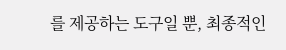를 제공하는 도구일 뿐, 최종적인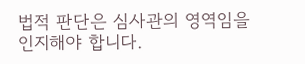법적 판단은 심사관의 영역임을 인지해야 합니다.